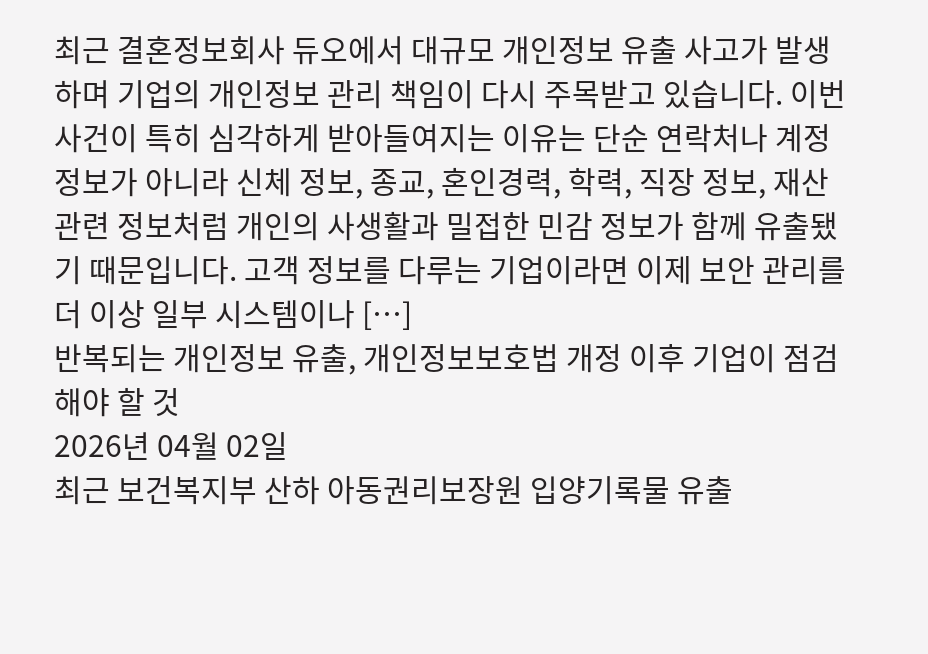최근 결혼정보회사 듀오에서 대규모 개인정보 유출 사고가 발생하며 기업의 개인정보 관리 책임이 다시 주목받고 있습니다. 이번 사건이 특히 심각하게 받아들여지는 이유는 단순 연락처나 계정 정보가 아니라 신체 정보, 종교, 혼인경력, 학력, 직장 정보, 재산 관련 정보처럼 개인의 사생활과 밀접한 민감 정보가 함께 유출됐기 때문입니다. 고객 정보를 다루는 기업이라면 이제 보안 관리를 더 이상 일부 시스템이나 […]
반복되는 개인정보 유출, 개인정보보호법 개정 이후 기업이 점검해야 할 것
2026년 04월 02일
최근 보건복지부 산하 아동권리보장원 입양기록물 유출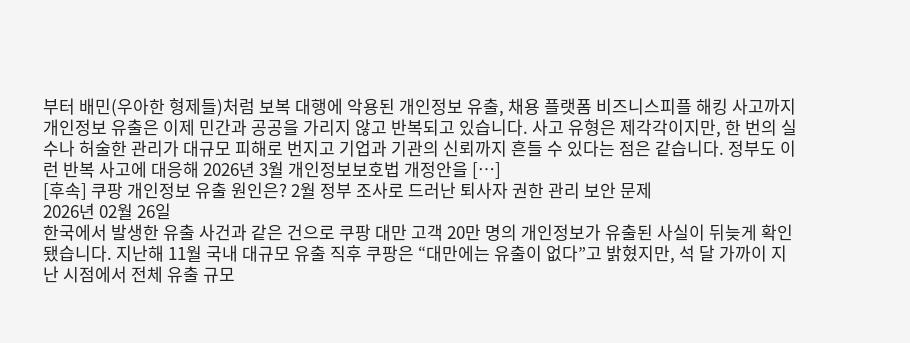부터 배민(우아한 형제들)처럼 보복 대행에 악용된 개인정보 유출, 채용 플랫폼 비즈니스피플 해킹 사고까지 개인정보 유출은 이제 민간과 공공을 가리지 않고 반복되고 있습니다. 사고 유형은 제각각이지만, 한 번의 실수나 허술한 관리가 대규모 피해로 번지고 기업과 기관의 신뢰까지 흔들 수 있다는 점은 같습니다. 정부도 이런 반복 사고에 대응해 2026년 3월 개인정보보호법 개정안을 […]
[후속] 쿠팡 개인정보 유출 원인은? 2월 정부 조사로 드러난 퇴사자 권한 관리 보안 문제
2026년 02월 26일
한국에서 발생한 유출 사건과 같은 건으로 쿠팡 대만 고객 20만 명의 개인정보가 유출된 사실이 뒤늦게 확인됐습니다. 지난해 11월 국내 대규모 유출 직후 쿠팡은 “대만에는 유출이 없다”고 밝혔지만, 석 달 가까이 지난 시점에서 전체 유출 규모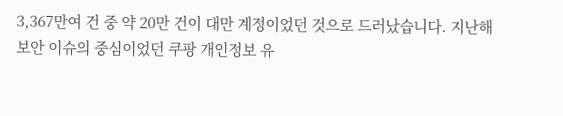3,367만여 건 중 약 20만 건이 대만 계정이었던 것으로 드러났습니다. 지난해 보안 이슈의 중심이었던 쿠팡 개인정보 유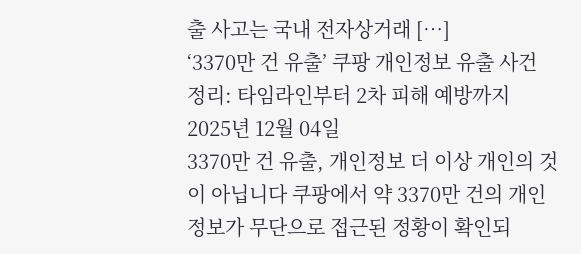출 사고는 국내 전자상거래 […]
‘3370만 건 유출’ 쿠팡 개인정보 유출 사건 정리: 타임라인부터 2차 피해 예방까지
2025년 12월 04일
3370만 건 유출, 개인정보 더 이상 개인의 것이 아닙니다 쿠팡에서 약 3370만 건의 개인정보가 무단으로 접근된 정황이 확인되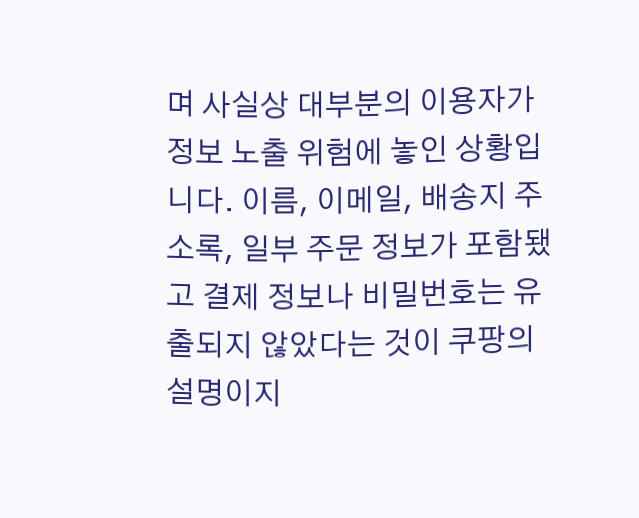며 사실상 대부분의 이용자가 정보 노출 위험에 놓인 상황입니다. 이름, 이메일, 배송지 주소록, 일부 주문 정보가 포함됐고 결제 정보나 비밀번호는 유출되지 않았다는 것이 쿠팡의 설명이지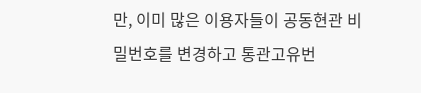만, 이미 많은 이용자들이 공동현관 비밀번호를 변경하고 통관고유번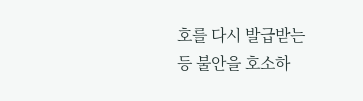호를 다시 발급받는 등 불안을 호소하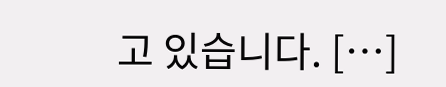고 있습니다. […]